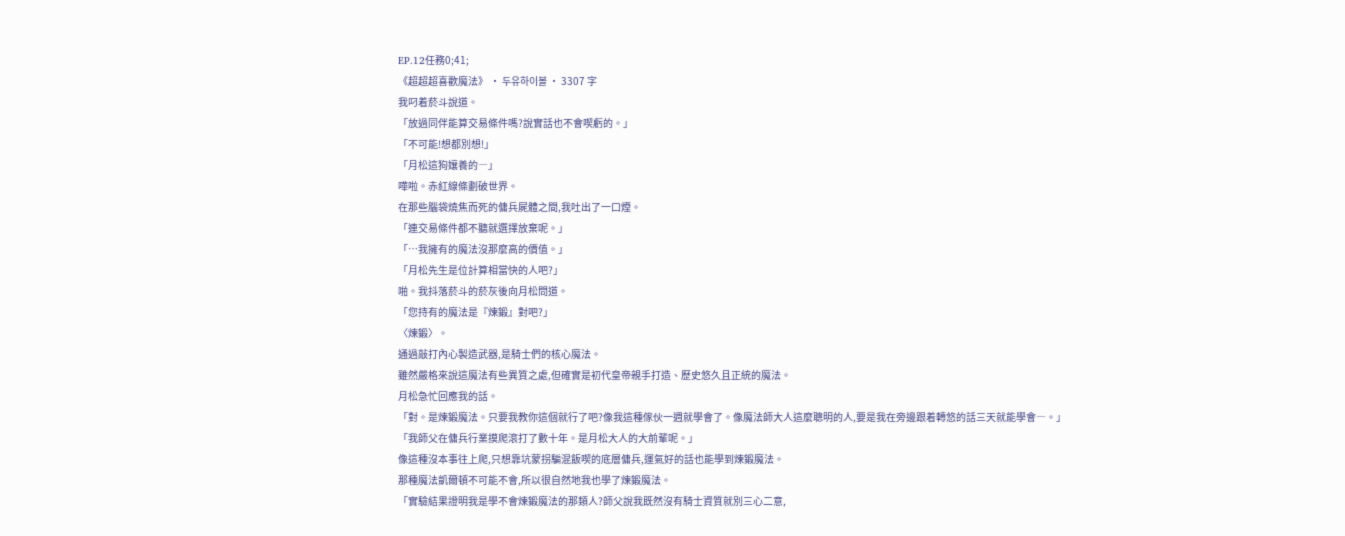EP.12任務0;41;
《超超超喜歡魔法》 · 두유하이볼 · 3307 字
我叼着菸斗說道。
「放過同伴能算交易條件嗎?說實話也不會喫虧的。」
「不可能!想都別想!」
「月松這狗孃養的―」
嘩啦。赤紅線條劃破世界。
在那些腦袋燒焦而死的傭兵屍體之間,我吐出了一口煙。
「連交易條件都不聽就選擇放棄呢。」
「…我擁有的魔法沒那麼高的價值。」
「月松先生是位計算相當快的人吧?」
啪。我抖落菸斗的菸灰後向月松問道。
「您持有的魔法是『煉鍛』對吧?」
〈煉鍛〉。
通過敲打內心製造武器,是騎士們的核心魔法。
雖然嚴格來說這魔法有些異質之處,但確實是初代皇帝親手打造、歷史悠久且正統的魔法。
月松急忙回應我的話。
「對。是煉鍛魔法。只要我教你這個就行了吧?像我這種傢伙一週就學會了。像魔法師大人這麼聰明的人,要是我在旁邊跟着轉悠的話三天就能學會―。」
「我師父在傭兵行業摸爬滾打了數十年。是月松大人的大前輩呢。」
像這種沒本事往上爬,只想靠坑蒙拐騙混飯喫的底層傭兵,運氣好的話也能學到煉鍛魔法。
那種魔法凱爾頓不可能不會,所以很自然地我也學了煉鍛魔法。
「實驗結果證明我是學不會煉鍛魔法的那類人?師父說我既然沒有騎士資質就別三心二意,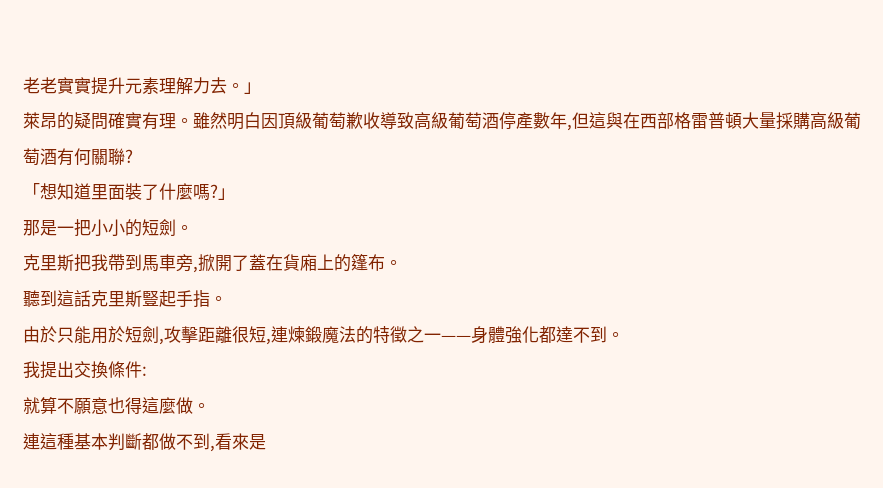老老實實提升元素理解力去。」
萊昂的疑問確實有理。雖然明白因頂級葡萄歉收導致高級葡萄酒停產數年,但這與在西部格雷普頓大量採購高級葡萄酒有何關聯?
「想知道里面裝了什麼嗎?」
那是一把小小的短劍。
克里斯把我帶到馬車旁,掀開了蓋在貨廂上的篷布。
聽到這話克里斯豎起手指。
由於只能用於短劍,攻擊距離很短,連煉鍛魔法的特徵之一——身體強化都達不到。
我提出交換條件:
就算不願意也得這麼做。
連這種基本判斷都做不到,看來是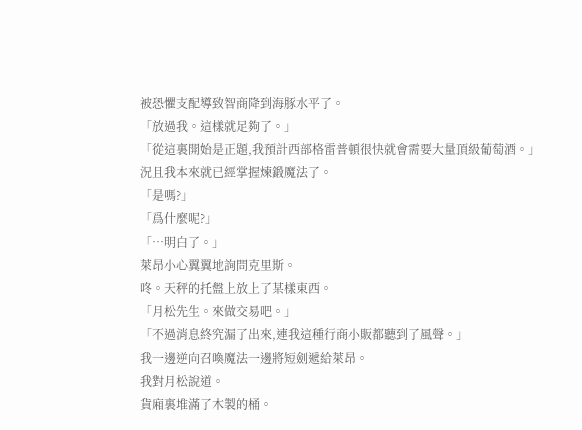被恐懼支配導致智商降到海豚水平了。
「放過我。這樣就足夠了。」
「從這裏開始是正題,我預計西部格雷普頓很快就會需要大量頂級葡萄酒。」
況且我本來就已經掌握煉鍛魔法了。
「是嗎?」
「爲什麼呢?」
「…明白了。」
萊昂小心翼翼地詢問克里斯。
咚。天秤的托盤上放上了某樣東西。
「月松先生。來做交易吧。」
「不過消息終究漏了出來,連我這種行商小販都聽到了風聲。」
我一邊逆向召喚魔法一邊將短劍遞給萊昂。
我對月松說道。
貨廂裏堆滿了木製的桶。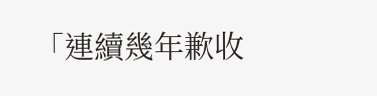「連續幾年歉收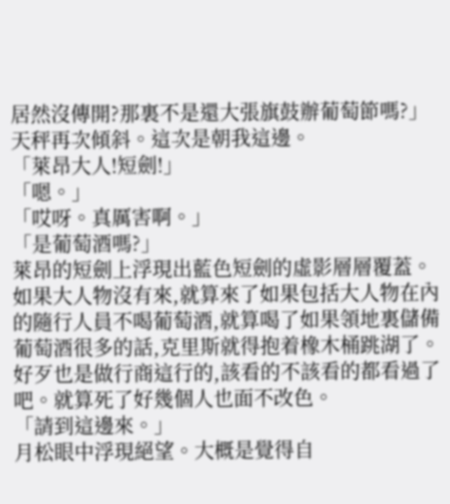居然沒傳開?那裏不是還大張旗鼓辦葡萄節嗎?」
天秤再次傾斜。這次是朝我這邊。
「萊昂大人!短劍!」
「嗯。」
「哎呀。真厲害啊。」
「是葡萄酒嗎?」
萊昂的短劍上浮現出藍色短劍的虛影層層覆蓋。
如果大人物沒有來,就算來了如果包括大人物在內的隨行人員不喝葡萄酒,就算喝了如果領地裏儲備葡萄酒很多的話,克里斯就得抱着橡木桶跳湖了。
好歹也是做行商這行的,該看的不該看的都看過了吧。就算死了好幾個人也面不改色。
「請到這邊來。」
月松眼中浮現絕望。大概是覺得自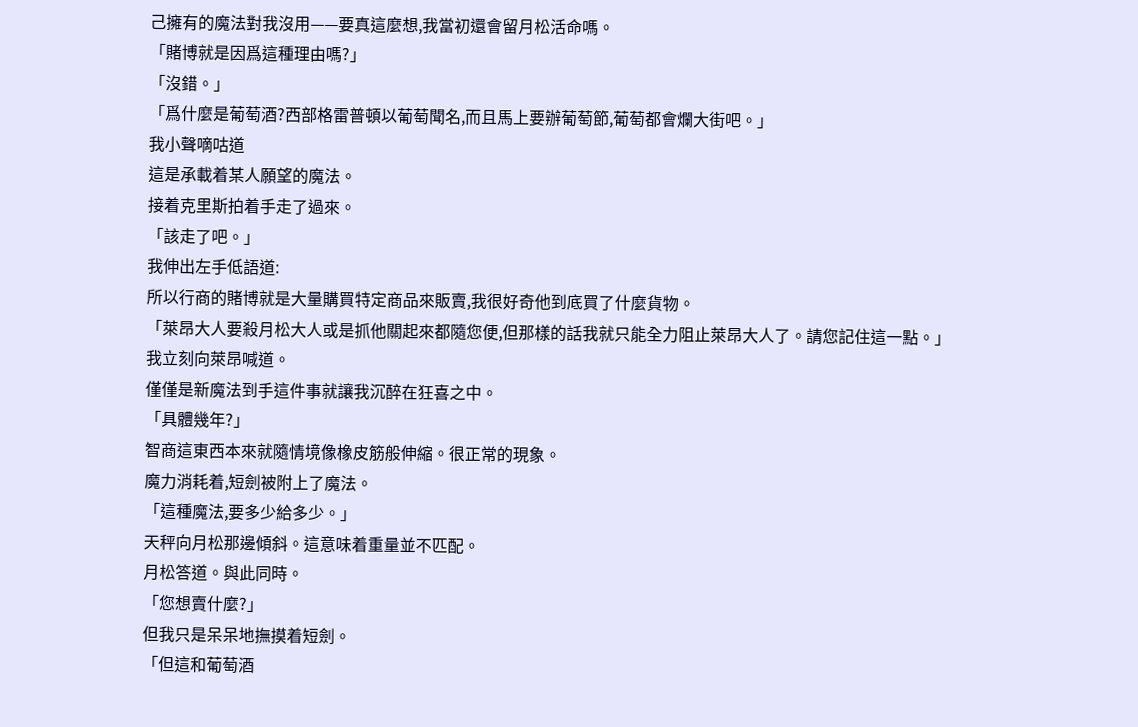己擁有的魔法對我沒用——要真這麼想,我當初還會留月松活命嗎。
「賭博就是因爲這種理由嗎?」
「沒錯。」
「爲什麼是葡萄酒?西部格雷普頓以葡萄聞名,而且馬上要辦葡萄節,葡萄都會爛大街吧。」
我小聲嘀咕道
這是承載着某人願望的魔法。
接着克里斯拍着手走了過來。
「該走了吧。」
我伸出左手低語道:
所以行商的賭博就是大量購買特定商品來販賣,我很好奇他到底買了什麼貨物。
「萊昂大人要殺月松大人或是抓他關起來都隨您便,但那樣的話我就只能全力阻止萊昂大人了。請您記住這一點。」
我立刻向萊昂喊道。
僅僅是新魔法到手這件事就讓我沉醉在狂喜之中。
「具體幾年?」
智商這東西本來就隨情境像橡皮筋般伸縮。很正常的現象。
魔力消耗着,短劍被附上了魔法。
「這種魔法,要多少給多少。」
天秤向月松那邊傾斜。這意味着重量並不匹配。
月松答道。與此同時。
「您想賣什麼?」
但我只是呆呆地撫摸着短劍。
「但這和葡萄酒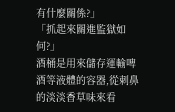有什麼關係?」
「抓起來關進監獄如何?」
酒桶是用來儲存運輸啤酒等液體的容器,從刺鼻的淡淡香草味來看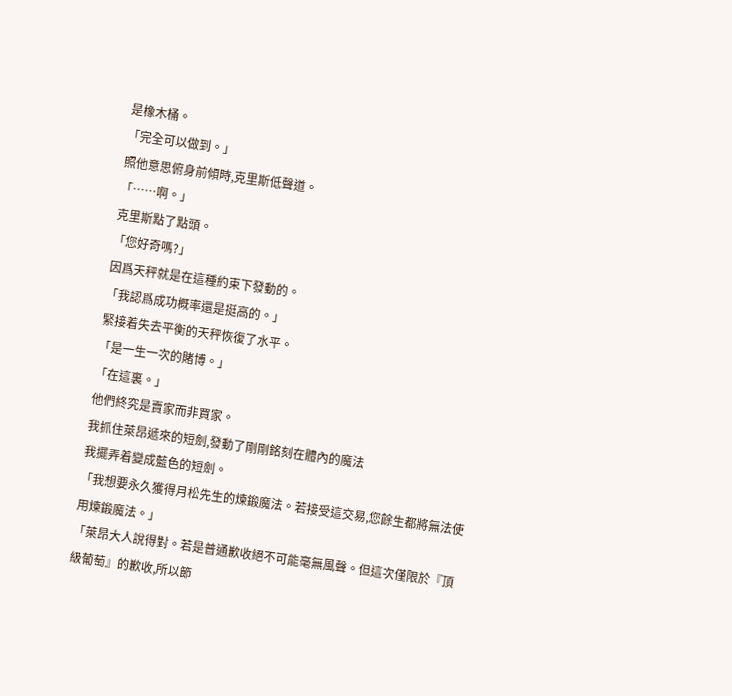是橡木桶。
「完全可以做到。」
照他意思俯身前傾時,克里斯低聲道。
「……啊。」
克里斯點了點頭。
「您好奇嗎?」
因爲天秤就是在這種約束下發動的。
「我認爲成功概率還是挺高的。」
緊接着失去平衡的天秤恢復了水平。
「是一生一次的賭博。」
「在這裏。」
他們終究是賣家而非買家。
我抓住萊昂遞來的短劍,發動了剛剛銘刻在體內的魔法
我擺弄着變成藍色的短劍。
「我想要永久獲得月松先生的煉鍛魔法。若接受這交易,您餘生都將無法使用煉鍛魔法。」
「萊昂大人說得對。若是普通歉收絕不可能毫無風聲。但這次僅限於『頂級葡萄』的歉收,所以節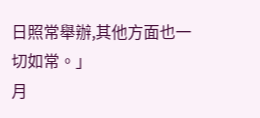日照常舉辦,其他方面也一切如常。」
月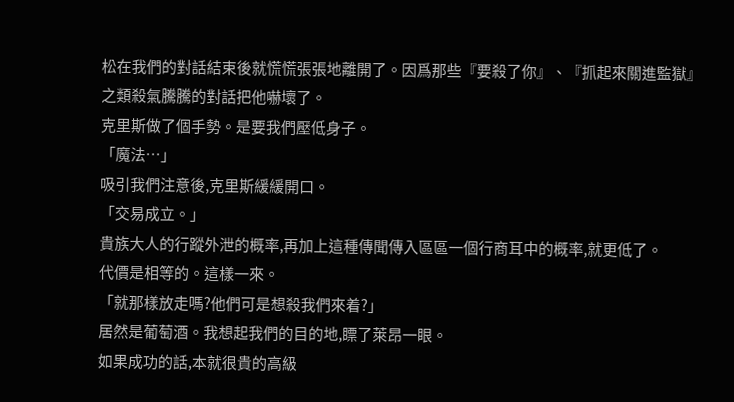松在我們的對話結束後就慌慌張張地離開了。因爲那些『要殺了你』、『抓起來關進監獄』之類殺氣騰騰的對話把他嚇壞了。
克里斯做了個手勢。是要我們壓低身子。
「魔法…」
吸引我們注意後,克里斯緩緩開口。
「交易成立。」
貴族大人的行蹤外泄的概率,再加上這種傳聞傳入區區一個行商耳中的概率,就更低了。
代價是相等的。這樣一來。
「就那樣放走嗎?他們可是想殺我們來着?」
居然是葡萄酒。我想起我們的目的地,瞟了萊昂一眼。
如果成功的話,本就很貴的高級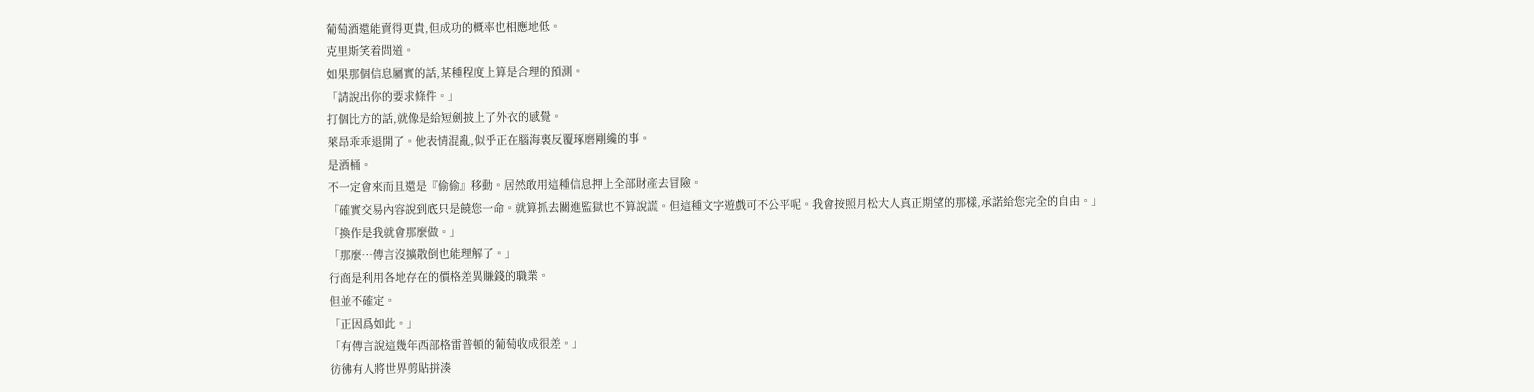葡萄酒還能賣得更貴,但成功的概率也相應地低。
克里斯笑着問道。
如果那個信息屬實的話,某種程度上算是合理的預測。
「請說出你的要求條件。」
打個比方的話,就像是給短劍披上了外衣的感覺。
萊昂乖乖退開了。他表情混亂,似乎正在腦海裏反覆琢磨剛纔的事。
是酒桶。
不一定會來而且還是『偷偷』移動。居然敢用這種信息押上全部財產去冒險。
「確實交易內容說到底只是饒您一命。就算抓去關進監獄也不算說謊。但這種文字遊戲可不公平呢。我會按照月松大人真正期望的那樣,承諾給您完全的自由。」
「換作是我就會那麼做。」
「那麼…傳言沒擴散倒也能理解了。」
行商是利用各地存在的價格差異賺錢的職業。
但並不確定。
「正因爲如此。」
「有傳言說這幾年西部格雷普頓的葡萄收成很差。」
彷彿有人將世界剪貼拼湊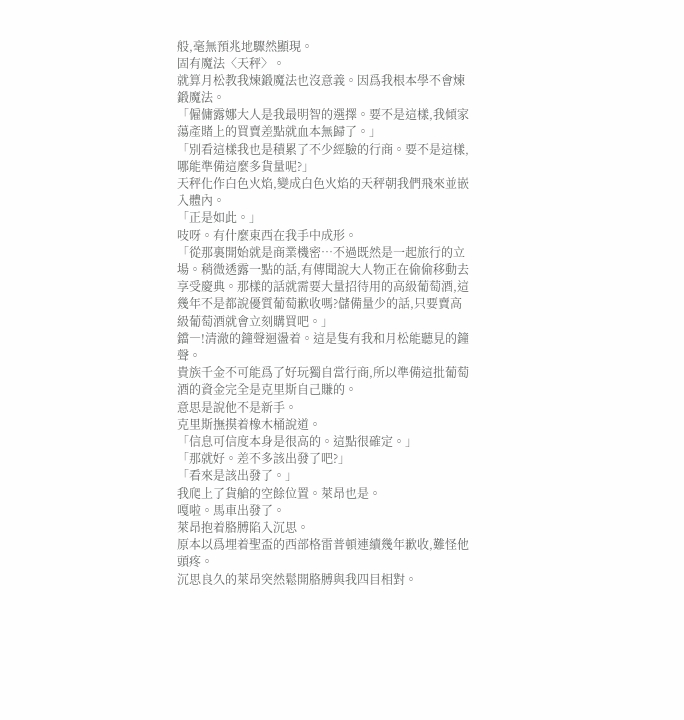般,毫無預兆地驟然顯現。
固有魔法〈天秤〉。
就算月松教我煉鍛魔法也沒意義。因爲我根本學不會煉鍛魔法。
「僱傭露娜大人是我最明智的選擇。要不是這樣,我傾家蕩產賭上的買賣差點就血本無歸了。」
「別看這樣我也是積累了不少經驗的行商。要不是這樣,哪能準備這麼多貨量呢?」
天秤化作白色火焰,變成白色火焰的天秤朝我們飛來並嵌入體內。
「正是如此。」
吱呀。有什麼東西在我手中成形。
「從那裏開始就是商業機密…不過既然是一起旅行的立場。稍微透露一點的話,有傳聞說大人物正在偷偷移動去享受慶典。那樣的話就需要大量招待用的高級葡萄酒,這幾年不是都說優質葡萄歉收嗎?儲備量少的話,只要賣高級葡萄酒就會立刻購買吧。」
鐺―!清澈的鐘聲迴盪着。這是隻有我和月松能聽見的鐘聲。
貴族千金不可能爲了好玩獨自當行商,所以準備這批葡萄酒的資金完全是克里斯自己賺的。
意思是說他不是新手。
克里斯撫摸着橡木桶說道。
「信息可信度本身是很高的。這點很確定。」
「那就好。差不多該出發了吧?」
「看來是該出發了。」
我爬上了貨艙的空餘位置。萊昂也是。
嘎啦。馬車出發了。
萊昂抱着胳膊陷入沉思。
原本以爲埋着聖盃的西部格雷普頓連續幾年歉收,難怪他頭疼。
沉思良久的萊昂突然鬆開胳膊與我四目相對。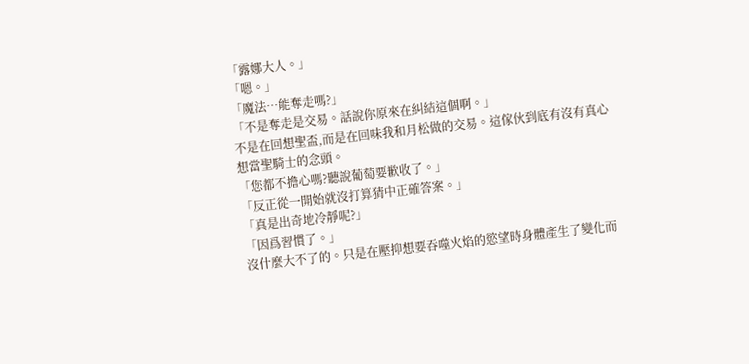「露娜大人。」
「嗯。」
「魔法…能奪走嗎?」
「不是奪走是交易。話說你原來在糾結這個啊。」
不是在回想聖盃,而是在回味我和月松做的交易。這傢伙到底有沒有真心想當聖騎士的念頭。
「您都不擔心嗎?聽說葡萄要歉收了。」
「反正從一開始就沒打算猜中正確答案。」
「真是出奇地冷靜呢?」
「因爲習慣了。」
沒什麼大不了的。只是在壓抑想要吞噬火焰的慾望時身體產生了變化而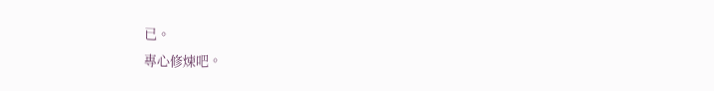已。
專心修煉吧。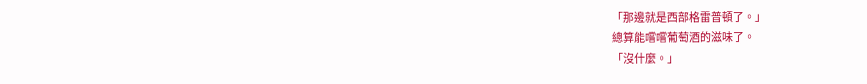「那邊就是西部格雷普頓了。」
總算能嚐嚐葡萄酒的滋味了。
「沒什麼。」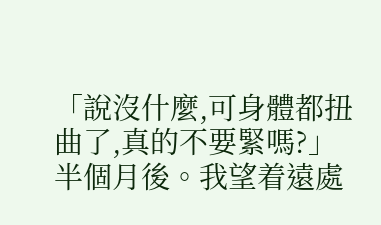「說沒什麼,可身體都扭曲了,真的不要緊嗎?」
半個月後。我望着遠處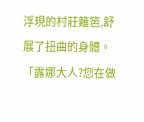浮現的村莊籬笆,舒展了扭曲的身體。
「露娜大人?您在做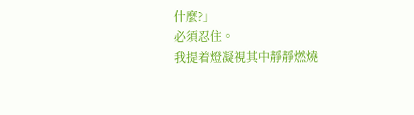什麼?」
必須忍住。
我提着燈凝視其中靜靜燃燒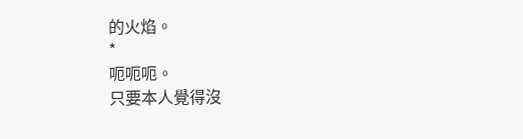的火焰。
*
呃呃呃。
只要本人覺得沒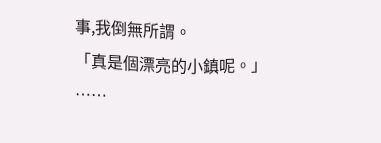事,我倒無所謂。
「真是個漂亮的小鎮呢。」
……